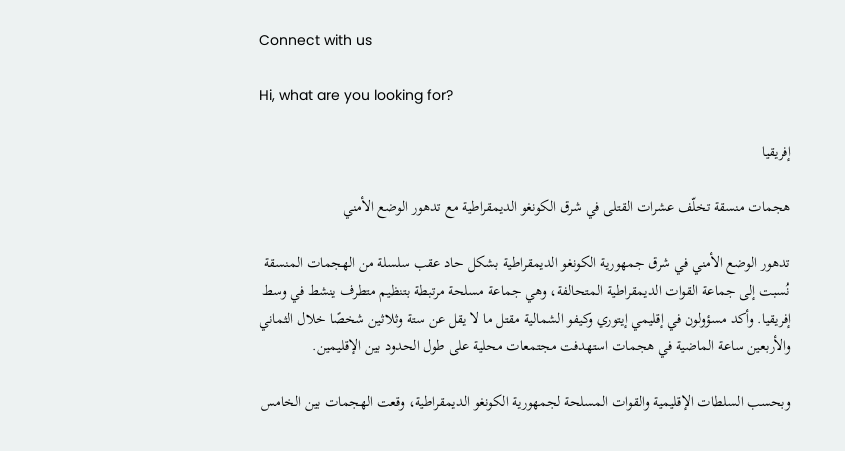Connect with us

Hi, what are you looking for?

إفريقيا

هجمات منسقة تخلّف عشرات القتلى في شرق الكونغو الديمقراطية مع تدهور الوضع الأمني

تدهور الوضع الأمني في شرق جمهورية الكونغو الديمقراطية بشكل حاد عقب سلسلة من الهجمات المنسقة نُسبت إلى جماعة القوات الديمقراطية المتحالفة، وهي جماعة مسلحة مرتبطة بتنظيم متطرف ينشط في وسط إفريقيا. وأكد مسؤولون في إقليمي إيتوري وكيفو الشمالية مقتل ما لا يقل عن ستة وثلاثين شخصًا خلال الثماني والأربعين ساعة الماضية في هجمات استهدفت مجتمعات محلية على طول الحدود بين الإقليمين.

وبحسب السلطات الإقليمية والقوات المسلحة لجمهورية الكونغو الديمقراطية، وقعت الهجمات بين الخامس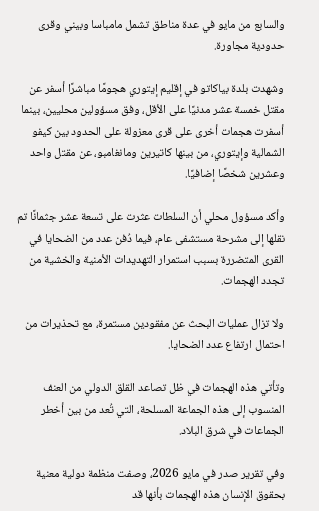والسابع من مايو في عدة مناطق تشمل مامباسا وبيني وقرى حدودية مجاورة.

وشهدت بلدة بياكاتو في إقليم إيتوري هجومًا مباشرًا أسفر عن مقتل خمسة عشر مدنيًا على الأقل، وفق مسؤولين محليين، بينما أسفرت هجمات أخرى على قرى معزولة على الحدود بين كيفو الشمالية وإيتوري، من بينها كاتيرين ومانغامبو، عن مقتل واحد وعشرين شخصًا إضافيًا.

وأكد مسؤول محلي أن السلطات عثرت على تسعة عشر جثمانًا تم نقلها إلى مشرحة مستشفى عام، فيما دُفن عدد من الضحايا في القرى المتضررة بسبب استمرار التهديدات الأمنية والخشية من تجدد الهجمات.

ولا تزال عمليات البحث عن مفقودين مستمرة، مع تحذيرات من احتمال ارتفاع عدد الضحايا.

وتأتي هذه الهجمات في ظل تصاعد القلق الدولي من العنف المنسوب إلى هذه الجماعة المسلحة، التي تُعد من بين أخطر الجماعات في شرق البلاد.

وفي تقرير صدر في مايو 2026، وصفت منظمة دولية معنية بحقوق الإنسان هذه الهجمات بأنها قد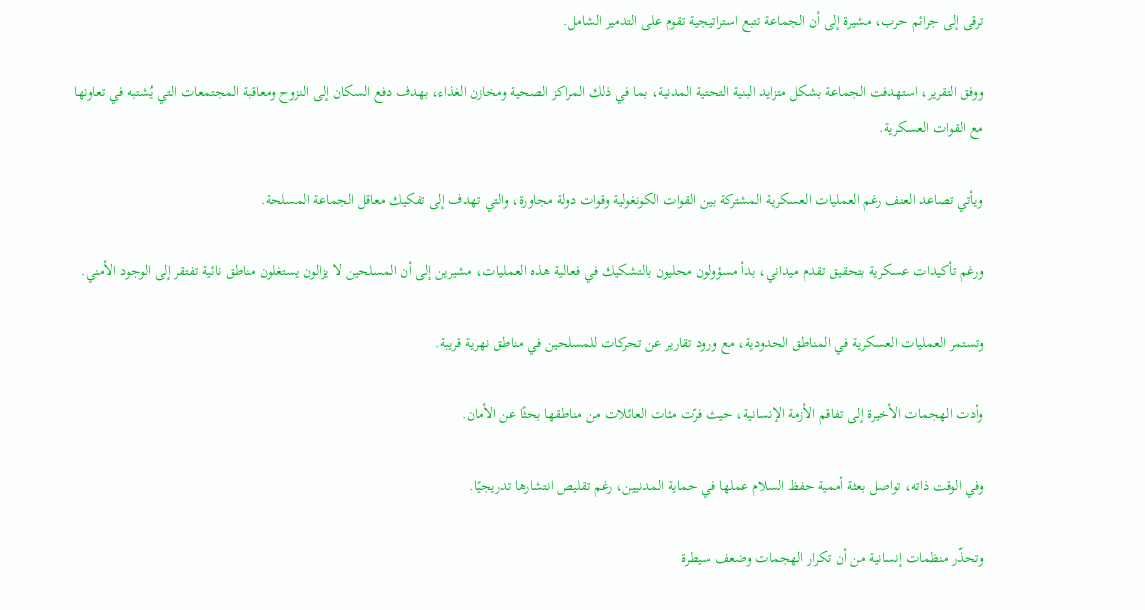ترقى إلى جرائم حرب، مشيرة إلى أن الجماعة تتبع استراتيجية تقوم على التدمير الشامل.

ووفق التقرير، استهدفت الجماعة بشكل متزايد البنية التحتية المدنية، بما في ذلك المراكز الصحية ومخازن الغذاء، بهدف دفع السكان إلى النزوح ومعاقبة المجتمعات التي يُشتبه في تعاونها مع القوات العسكرية.

ويأتي تصاعد العنف رغم العمليات العسكرية المشتركة بين القوات الكونغولية وقوات دولة مجاورة، والتي تهدف إلى تفكيك معاقل الجماعة المسلحة.

ورغم تأكيدات عسكرية بتحقيق تقدم ميداني، بدأ مسؤولون محليون بالتشكيك في فعالية هذه العمليات، مشيرين إلى أن المسلحين لا يزالون يستغلون مناطق نائية تفتقر إلى الوجود الأمني.

وتستمر العمليات العسكرية في المناطق الحدودية، مع ورود تقارير عن تحركات للمسلحين في مناطق نهرية قريبة.

وأدت الهجمات الأخيرة إلى تفاقم الأزمة الإنسانية، حيث فرّت مئات العائلات من مناطقها بحثًا عن الأمان.

وفي الوقت ذاته، تواصل بعثة أممية حفظ السلام عملها في حماية المدنيين، رغم تقليص انتشارها تدريجيًا.

وتحذّر منظمات إنسانية من أن تكرار الهجمات وضعف سيطرة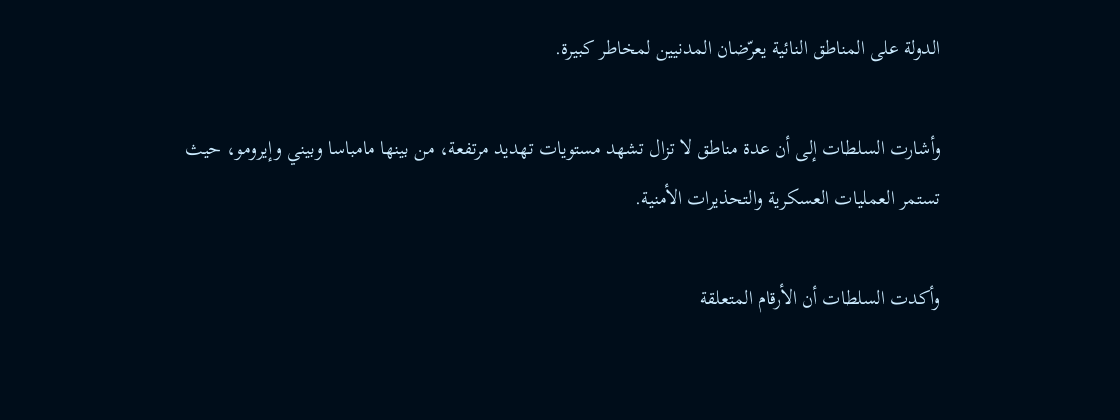الدولة على المناطق النائية يعرّضان المدنيين لمخاطر كبيرة.

وأشارت السلطات إلى أن عدة مناطق لا تزال تشهد مستويات تهديد مرتفعة، من بينها مامباسا وبيني وإيرومو، حيث تستمر العمليات العسكرية والتحذيرات الأمنية.

وأكدت السلطات أن الأرقام المتعلقة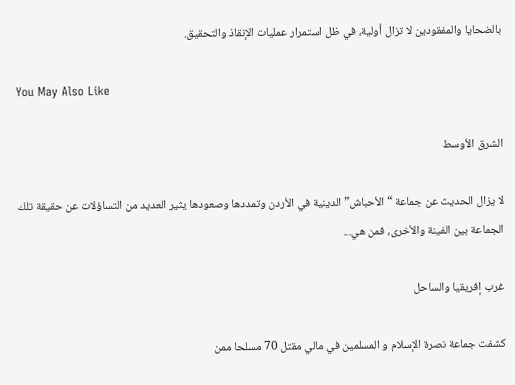بالضحايا والمفقودين لا تزال أولية، في ظل استمرار عمليات الإنقاذ والتحقيق.

You May Also Like

الشرق الأوسط

لا يزال الحديث عن جماعة “الأحباش” الدينية في الأردن وتمددها وصعودها يثير العديد من التساؤلات عن حقيقة تلك الجماعة بين الفينة والأخرى، فمن هي...

غرب إفريقيا والساحل

كشفت جماعة نصرة الإسلام و المسلمين في مالي مقتل 70 مسلحا ممن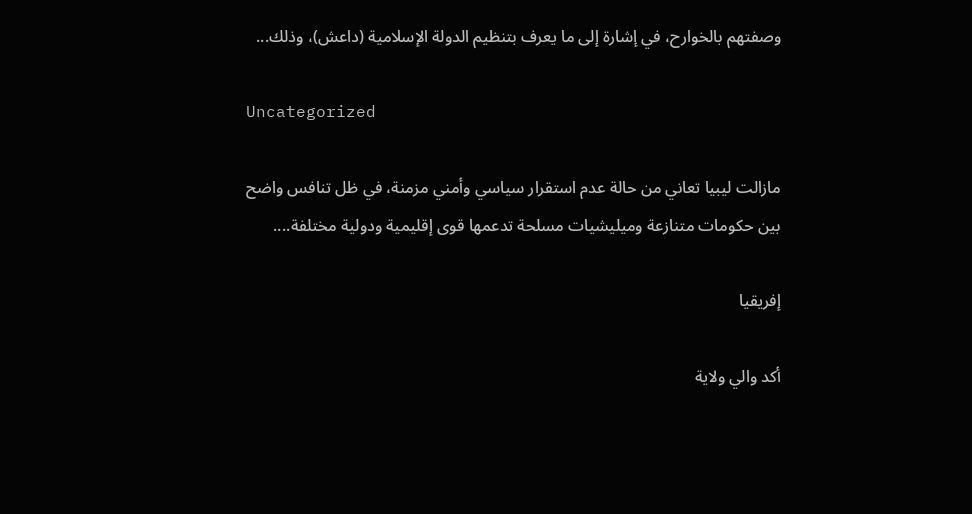وصفتهم بالخوارح، في إشارة إلى ما يعرف بتنظيم الدولة الإسلامية (داعش)، وذلك...

Uncategorized

مازالت ليبيا تعاني من حالة عدم استقرار سياسي وأمني مزمنة، في ظل تنافس واضح بين حكومات متنازعة وميليشيات مسلحة تدعمها قوى إقليمية ودولية مختلفة....

إفريقيا

أكد والي ولاية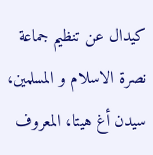كيدال عن تنظيم جماعة نصرة الاسلام و المسلمين، سيدن أغ هيتا، المعروف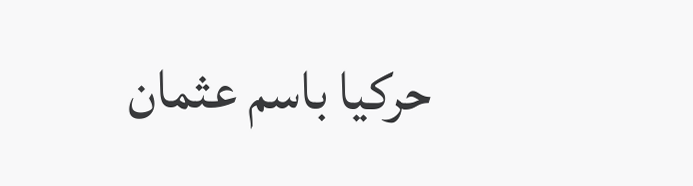حركيا باسم عثمان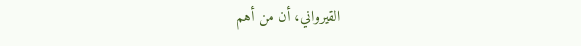القيرواني، أن من أهم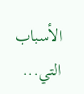الأسباب التي...